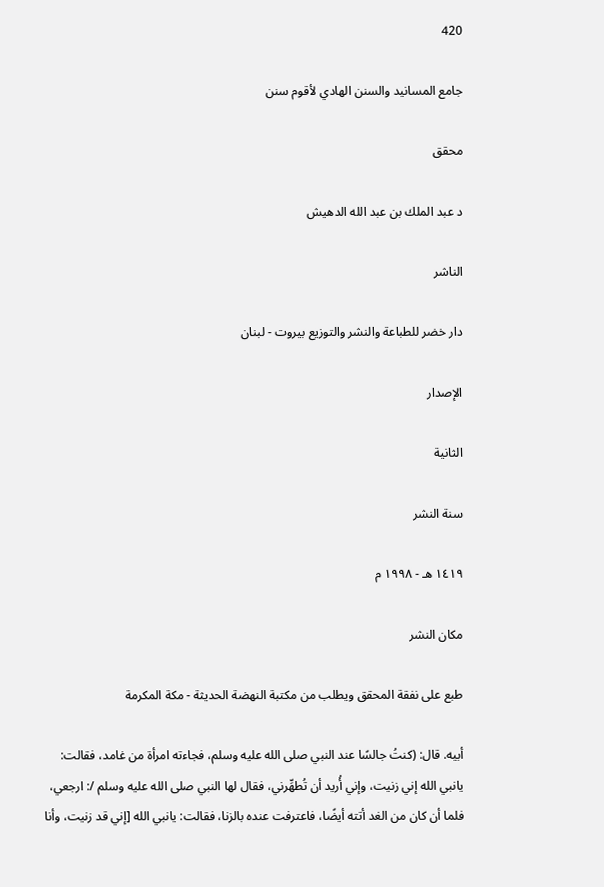420

جامع المسانيد والسنن الهادي لأقوم سنن

محقق

د عبد الملك بن عبد الله الدهيش

الناشر

دار خضر للطباعة والنشر والتوزيع بيروت - لبنان

الإصدار

الثانية

سنة النشر

١٤١٩ هـ - ١٩٩٨ م

مكان النشر

طبع على نفقة المحقق ويطلب من مكتبة النهضة الحديثة - مكة المكرمة

أبيه. قال: (كنتُ جالسًا عند النبي صلى الله عليه وسلم، فجاءته امرأة من غامد، فقالت: يانبي الله إني زنيت، وإني أُريد أن تُطهِّرني، فقال لها النبي صلى الله عليه وسلم /: ارجعي، فلما أن كان من الغد أتته أيضًا، فاعترفت عنده بالزنا، فقالت: يانبي الله [إني قد زنيت، وأنا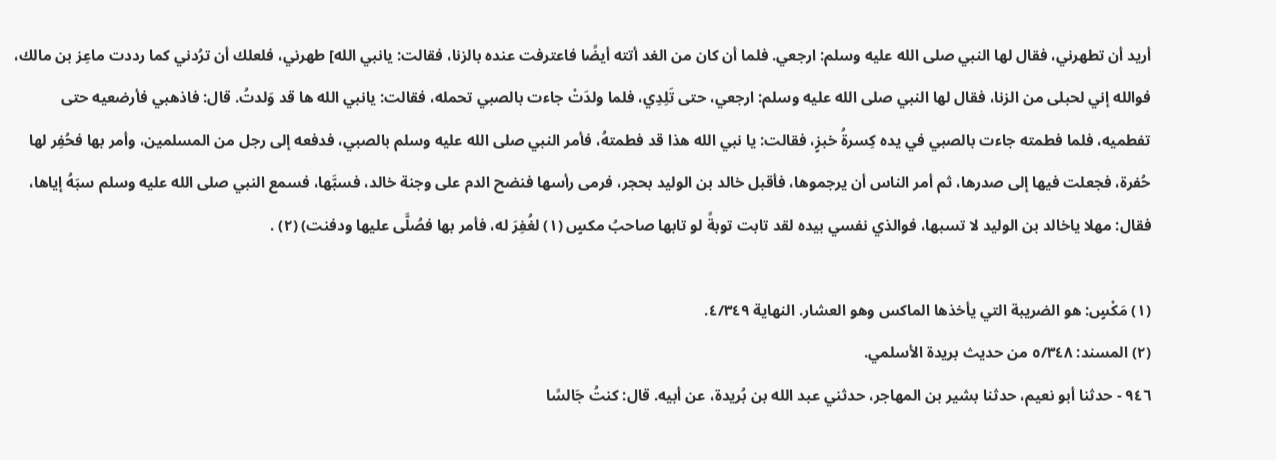أريد أن تطهرني، فقال لها النبي صلى الله عليه وسلم: ارجعي. فلما أن كان من الغد أتته أيضًا فاعترفت عنده بالزنا، فقالت: يانبي الله] طهرني، فلعلك أن ترُدني كما رددت ماعِز بن مالك، فوالله إني لحبلى من الزنا، فقال لها النبي صلى الله عليه وسلم: ارجعي، حتى تَلِدِي، فلما ولدَتْ جاءت بالصبي تحمله، فقالت: يانبي الله ها قد وَلدتُ. قال: فاذهبي فأرضعيه حتى تفطميه، فلما فطمته جاءت بالصبي في يده كِسرةُ خبزٍ، فقالت: يا نبي الله هذا قد فطمتهُ، فأمر النبي صلى الله عليه وسلم بالصبي، فدفعه إلى رجل من المسلمين، وأمر بها فحُفِر لها حُفرة، فجعلت فيها إلى صدرها، ثم أمر الناس أن يرجموها، فأقبل خالد بن الوليد بحجر، فرمى رأسها فنضح الدم على وجنة خالد، فسبَّها، فسمع النبي صلى الله عليه وسلم سبَهُ إياها، فقال: مهلا ياخالد بن الوليد لا تسبها، فوالذي نفسي بيده لقد تابت توبةً لو تابها صاحبُ مكسٍ (١) لغُفِرَ له، فأمر بها فصُلَّى عليها ودفنت) (٢) .

(١) مَكْسٍ: هو الضريبة التي يأخذها الماكس وهو العشار. النهاية ٤/٣٤٩.
(٢) المسند: ٥/٣٤٨ من حديث بريدة الأسلمي.
٩٤٦ - حدثنا أبو نعيم، حدثنا بشير بن المهاجر، حدثني عبد الله بن بُريدة، عن أبيه. قال: كنتُ جَالسًا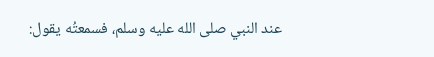عند النبي صلى الله عليه وسلم، فسمعتُه يقول: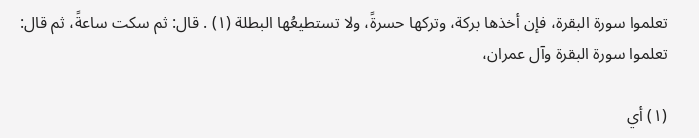تعلموا سورة البقرة، فإن أخذها بركة، وتركها حسرةً، ولا تستطيعُها البطلة (١) . قال: ثم سكت ساعةً، ثم قال: تعلموا سورة البقرة وآل عمران،

(١) أي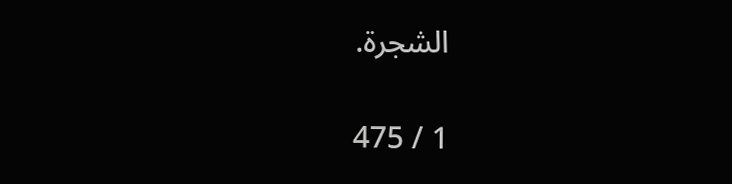الشجرة.

1 / 475